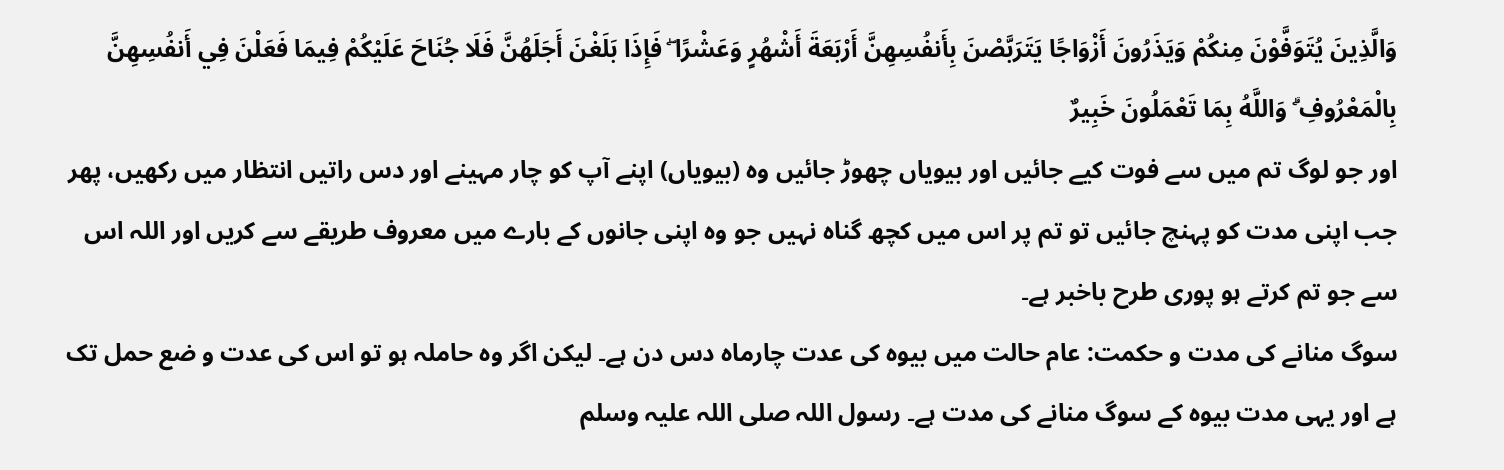وَالَّذِينَ يُتَوَفَّوْنَ مِنكُمْ وَيَذَرُونَ أَزْوَاجًا يَتَرَبَّصْنَ بِأَنفُسِهِنَّ أَرْبَعَةَ أَشْهُرٍ وَعَشْرًا ۖ فَإِذَا بَلَغْنَ أَجَلَهُنَّ فَلَا جُنَاحَ عَلَيْكُمْ فِيمَا فَعَلْنَ فِي أَنفُسِهِنَّ بِالْمَعْرُوفِ ۗ وَاللَّهُ بِمَا تَعْمَلُونَ خَبِيرٌ
اور جو لوگ تم میں سے فوت کیے جائیں اور بیویاں چھوڑ جائیں وہ (بیویاں) اپنے آپ کو چار مہینے اور دس راتیں انتظار میں رکھیں، پھر جب اپنی مدت کو پہنچ جائیں تو تم پر اس میں کچھ گناہ نہیں جو وہ اپنی جانوں کے بارے میں معروف طریقے سے کریں اور اللہ اس سے جو تم کرتے ہو پوری طرح باخبر ہے۔
سوگ منانے کی مدت و حکمت: عام حالت میں بیوہ کی عدت چارماہ دس دن ہے۔ لیکن اگر وہ حاملہ ہو تو اس کی عدت و ضع حمل تک ہے اور یہی مدت بیوہ کے سوگ منانے کی مدت ہے۔ رسول اللہ صلی اللہ علیہ وسلم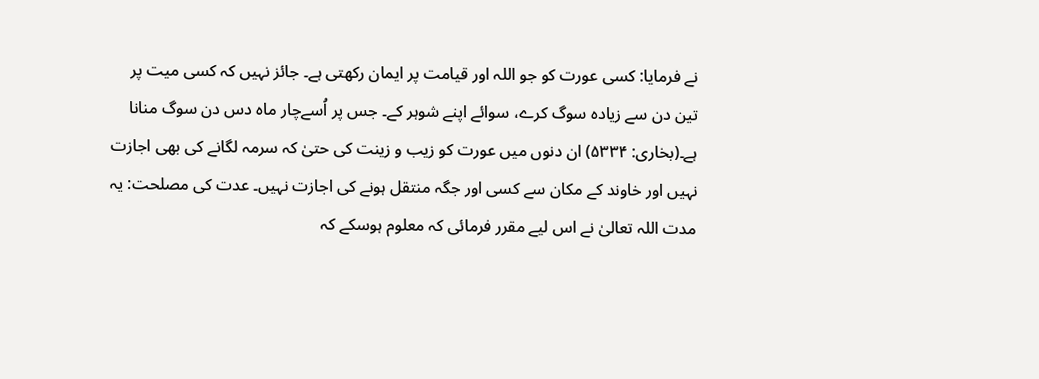نے فرمایا: کسی عورت کو جو اللہ اور قیامت پر ایمان رکھتی ہے۔ جائز نہیں کہ کسی میت پر تین دن سے زیادہ سوگ کرے، سوائے اپنے شوہر کے۔ جس پر اُسےچار ماہ دس دن سوگ منانا ہے۔(بخاری: ۵۳۳۴) ان دنوں میں عورت کو زیب و زینت كی حتیٰ کہ سرمہ لگانے کی بھی اجازت نہیں اور خاوند کے مکان سے کسی اور جگہ منتقل ہونے کی اجازت نہیں۔ عدت کی مصلحت: یہ مدت اللہ تعالیٰ نے اس لیے مقرر فرمائی کہ معلوم ہوسکے کہ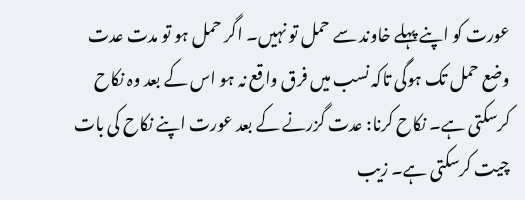عورت کو اپنے پہلے خاوند سے حمل تو نہیں۔ اگر حمل ہو تو مدت عدت وضع حمل تک ہوگی تاکہ نسب میں فرق واقع نہ ہو اس کے بعد وہ نکاح کرسکتی ہے۔ نکاح کرنا: عدت گزرنے کے بعد عورت اپنے نکاح کی بات چیت کرسکتی ہے۔ زیب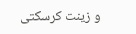و زینت کرسکتی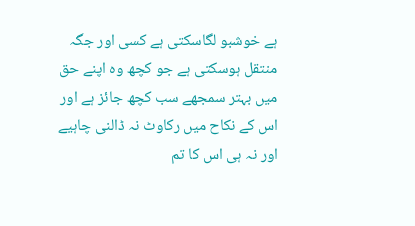ہے خوشبو لگاسکتی ہے کسی اور جگہ منتقل ہوسکتی ہے جو کچھ وہ اپنے حق میں بہتر سمجھے سب کچھ جائز ہے اور اس کے نکاح میں رکاوٹ نہ ڈالنی چاہیے اور نہ ہی اس کا تم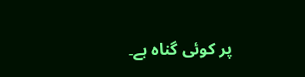پر کوئی گناہ ہے۔